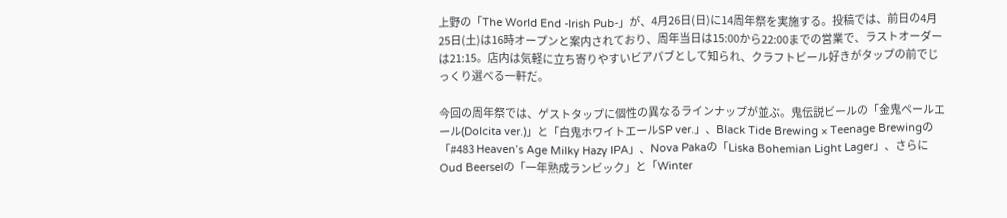上野の「The World End -Irish Pub-」が、4月26日(日)に14周年祭を実施する。投稿では、前日の4月25日(土)は16時オープンと案内されており、周年当日は15:00から22:00までの営業で、ラストオーダーは21:15。店内は気軽に立ち寄りやすいビアパブとして知られ、クラフトビール好きがタップの前でじっくり選べる一軒だ。

今回の周年祭では、ゲストタップに個性の異なるラインナップが並ぶ。鬼伝説ビールの「金鬼ペールエール(Dolcita ver.)」と「白鬼ホワイトエールSP ver.」、Black Tide Brewing × Teenage Brewingの「#483 Heaven’s Age Milky Hazy IPA」、Nova Pakaの「Liska Bohemian Light Lager」、さらにOud Beerselの「一年熟成ランビック」と「Winter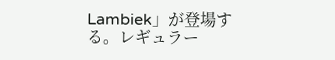Lambiek」が登場する。レギュラー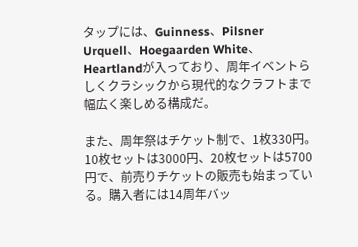タップには、Guinness、Pilsner Urquell、Hoegaarden White、Heartlandが入っており、周年イベントらしくクラシックから現代的なクラフトまで幅広く楽しめる構成だ。

また、周年祭はチケット制で、1枚330円。10枚セットは3000円、20枚セットは5700円で、前売りチケットの販売も始まっている。購入者には14周年バッ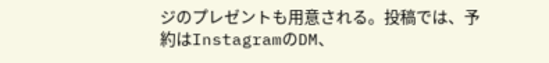ジのプレゼントも用意される。投稿では、予約はInstagramのDM、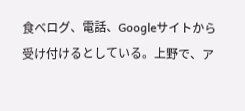食べログ、電話、Googleサイトから受け付けるとしている。上野で、ア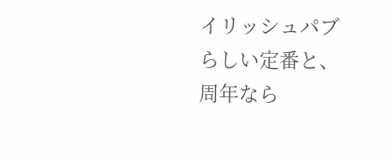イリッシュパブらしい定番と、周年なら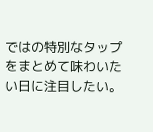ではの特別なタップをまとめて味わいたい日に注目したい。